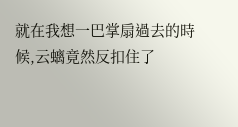就在我想一巴掌扇過去的時候,云螭竟然反扣住了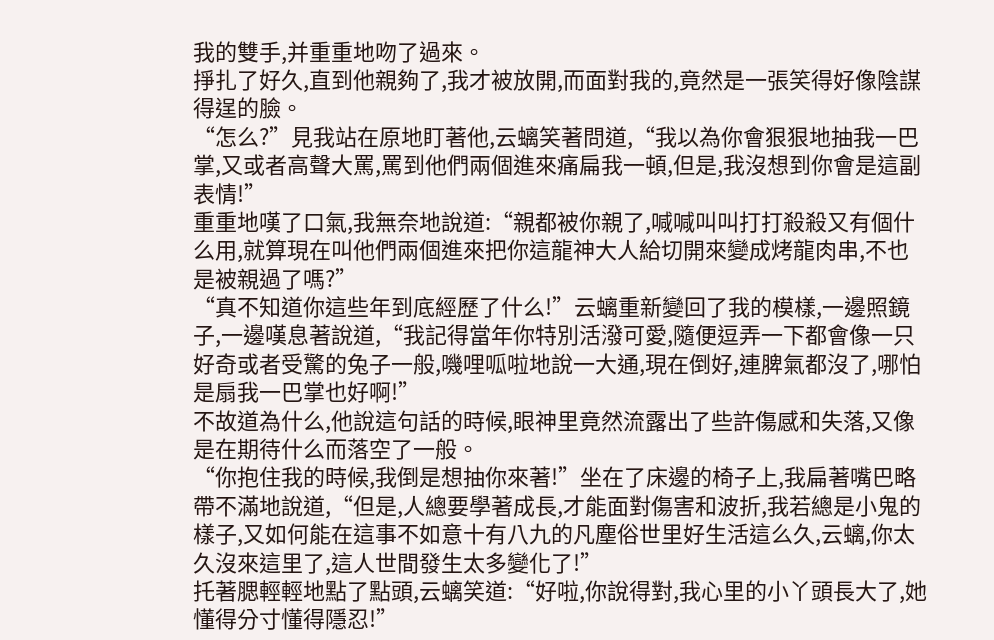我的雙手,并重重地吻了過來。
掙扎了好久,直到他親夠了,我才被放開,而面對我的,竟然是一張笑得好像陰謀得逞的臉。
“怎么?”見我站在原地盯著他,云螭笑著問道,“我以為你會狠狠地抽我一巴掌,又或者高聲大罵,罵到他們兩個進來痛扁我一頓,但是,我沒想到你會是這副表情!”
重重地嘆了口氣,我無奈地說道:“親都被你親了,喊喊叫叫打打殺殺又有個什么用,就算現在叫他們兩個進來把你這龍神大人給切開來變成烤龍肉串,不也是被親過了嗎?”
“真不知道你這些年到底經歷了什么!”云螭重新變回了我的模樣,一邊照鏡子,一邊嘆息著說道,“我記得當年你特別活潑可愛,隨便逗弄一下都會像一只好奇或者受驚的兔子一般,嘰哩呱啦地說一大通,現在倒好,連脾氣都沒了,哪怕是扇我一巴掌也好啊!”
不故道為什么,他說這句話的時候,眼神里竟然流露出了些許傷感和失落,又像是在期待什么而落空了一般。
“你抱住我的時候,我倒是想抽你來著!”坐在了床邊的椅子上,我扁著嘴巴略帶不滿地說道,“但是,人總要學著成長,才能面對傷害和波折,我若總是小鬼的樣子,又如何能在這事不如意十有八九的凡塵俗世里好生活這么久,云螭,你太久沒來這里了,這人世間發生太多變化了!”
托著腮輕輕地點了點頭,云螭笑道:“好啦,你說得對,我心里的小丫頭長大了,她懂得分寸懂得隱忍!”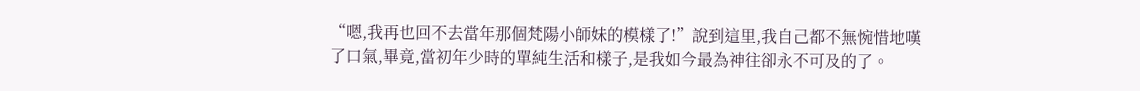“嗯,我再也回不去當年那個梵陽小師妹的模樣了!”說到這里,我自己都不無惋惜地嘆了口氣,畢竟,當初年少時的單純生活和樣子,是我如今最為神往卻永不可及的了。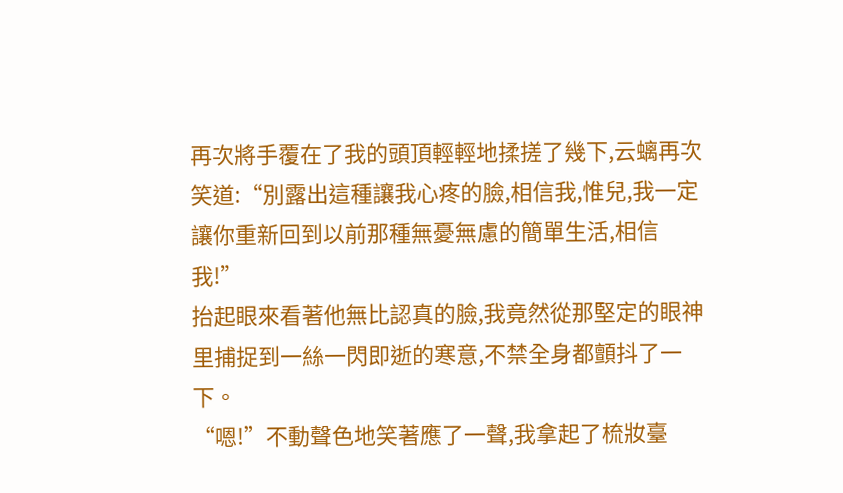再次將手覆在了我的頭頂輕輕地揉搓了幾下,云螭再次笑道:“別露出這種讓我心疼的臉,相信我,惟兒,我一定讓你重新回到以前那種無憂無慮的簡單生活,相信我!”
抬起眼來看著他無比認真的臉,我竟然從那堅定的眼神里捕捉到一絲一閃即逝的寒意,不禁全身都顫抖了一下。
“嗯!”不動聲色地笑著應了一聲,我拿起了梳妝臺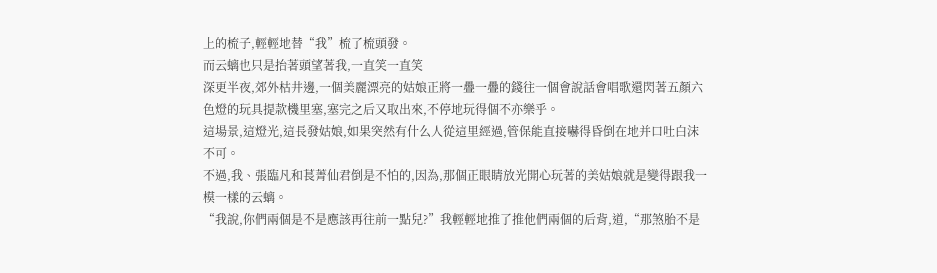上的梳子,輕輕地替“我”梳了梳頭發。
而云螭也只是抬著頭望著我,一直笑一直笑
深更半夜,郊外枯井邊,一個美麗漂亮的姑娘正將一疊一疊的錢往一個會說話會唱歌還閃著五顏六色燈的玩具提款機里塞,塞完之后又取出來,不停地玩得個不亦樂乎。
這場景,這燈光,這長發姑娘,如果突然有什么人從這里經過,管保能直接嚇得昏倒在地并口吐白沫不可。
不過,我、張臨凡和萇菁仙君倒是不怕的,因為,那個正眼睛放光開心玩著的美姑娘就是變得跟我一模一樣的云螭。
“我說,你們兩個是不是應該再往前一點兒?”我輕輕地推了推他們兩個的后背,道,“那煞胎不是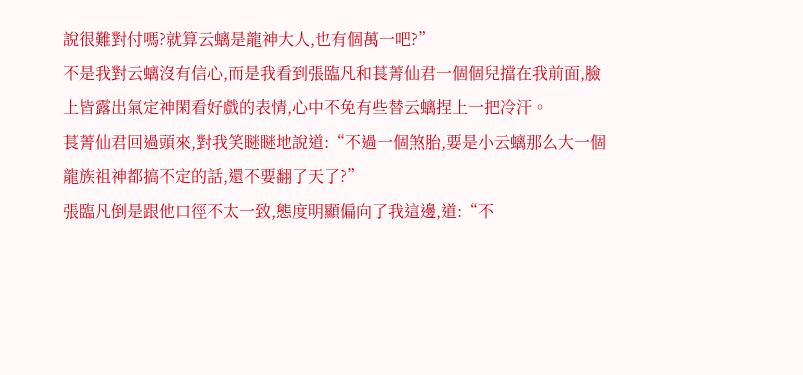說很難對付嗎?就算云螭是龍神大人,也有個萬一吧?”
不是我對云螭沒有信心,而是我看到張臨凡和萇菁仙君一個個兒擋在我前面,臉上皆露出氣定神閑看好戲的表情,心中不免有些替云螭捏上一把冷汗。
萇菁仙君回過頭來,對我笑瞇瞇地說道:“不過一個煞胎,要是小云螭那么大一個龍族祖神都搞不定的話,還不要翻了天了?”
張臨凡倒是跟他口徑不太一致,態度明顯偏向了我這邊,道:“不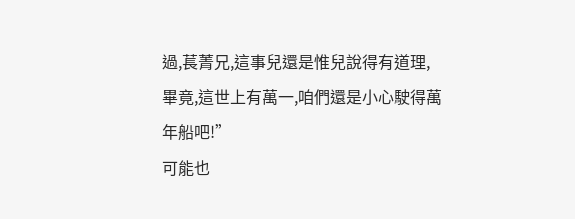過,萇菁兄,這事兒還是惟兒說得有道理,畢竟,這世上有萬一,咱們還是小心駛得萬年船吧!”
可能也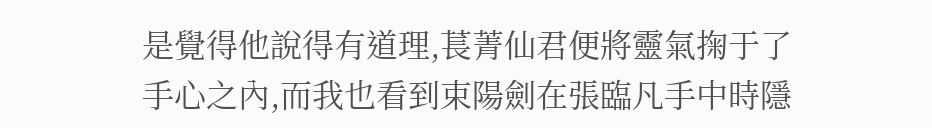是覺得他說得有道理,萇菁仙君便將靈氣掬于了手心之內,而我也看到束陽劍在張臨凡手中時隱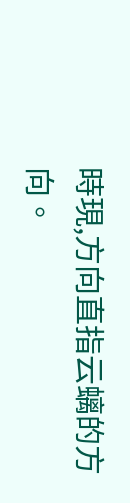時現,方向直指云螭的方向。